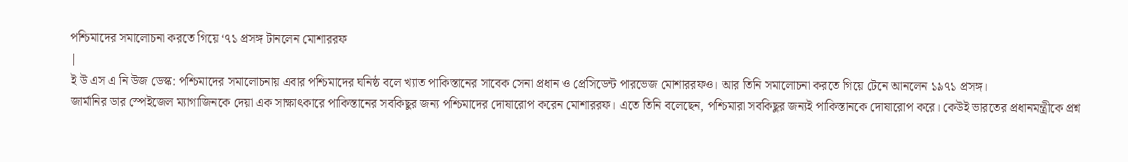পশ্চিমাদের সমালোচনা করতে গিয়ে ‘৭১ প্রসঙ্গ টানলেন মোশাররফ
|
ই উ এস এ নি উজ ডেস্ক: পশ্চিমাদের সমালোচনায় এবার পশ্চিমাদের ঘনিষ্ঠ বলে খ্যাত পাকিস্তানের সাবেক সেনা প্রধান ও প্রেসিডেন্ট পারভেজ মোশাররফও। আর তিনি সমালোচনা করতে গিয়ে টেনে আনলেন ১৯৭১ প্রসঙ্গ।
জার্মানির ডার স্পেইজেল ম্যাগাজিনকে দেয়া এক সাক্ষাৎকারে পাকিস্তানের সবকিছুর জন্য পশ্চিমাদের দোষারোপ করেন মোশাররফ। এতে তিনি বলেছেন, পশ্চিমারা সবকিছুর জন্যই পাকিস্তানকে দোষারোপ করে। কেউই ভারতের প্রধানমন্ত্রীকে প্রশ্ন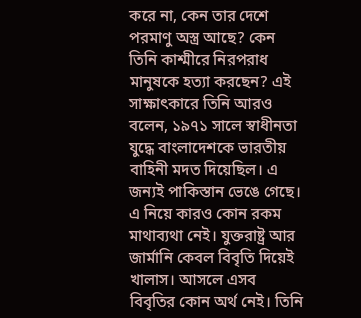করে না, কেন তার দেশে পরমাণু অস্ত্র আছে? কেন তিনি কাশ্মীরে নিরপরাধ মানুষকে হত্যা করছেন? এই সাক্ষাৎকারে তিনি আরও বলেন, ১৯৭১ সালে স্বাধীনতা যুদ্ধে বাংলাদেশকে ভারতীয় বাহিনী মদত দিয়েছিল। এ জন্যই পাকিস্তান ভেঙে গেছে। এ নিয়ে কারও কোন রকম মাথাব্যথা নেই। যুক্তরাষ্ট্র আর জার্মানি কেবল বিবৃতি দিয়েই খালাস। আসলে এসব বিবৃতির কোন অর্থ নেই। তিনি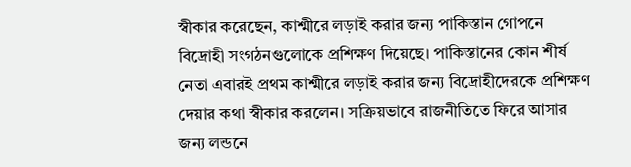স্বীকার করেছেন, কাশ্মীরে লড়াই করার জন্য পাকিস্তান গোপনে বিদ্রোহী সংগঠনগুলোকে প্রশিক্ষণ দিয়েছে। পাকিস্তানের কোন শীর্ষ নেতা এবারই প্রথম কাশ্মীরে লড়াই করার জন্য বিদ্রোহীদেরকে প্রশিক্ষণ দেয়ার কথা স্বীকার করলেন। সক্রিয়ভাবে রাজনীতিতে ফিরে আসার জন্য লন্ডনে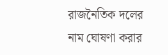রাজনৈতিক দলের নাম ঘোষণা করার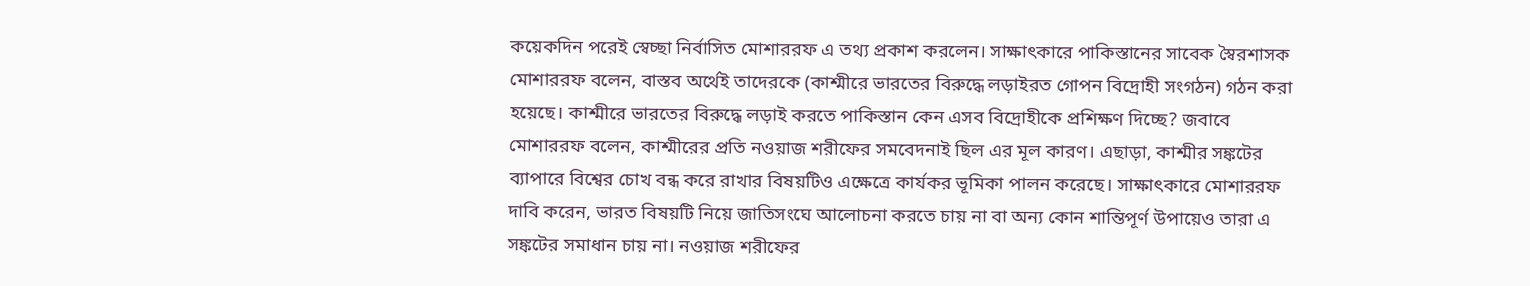কয়েকদিন পরেই স্বেচ্ছা নির্বাসিত মোশাররফ এ তথ্য প্রকাশ করলেন। সাক্ষাৎকারে পাকিস্তানের সাবেক স্বৈরশাসক মোশাররফ বলেন, বাস্তব অর্থেই তাদেরকে (কাশ্মীরে ভারতের বিরুদ্ধে লড়াইরত গোপন বিদ্রোহী সংগঠন) গঠন করা হয়েছে। কাশ্মীরে ভারতের বিরুদ্ধে লড়াই করতে পাকিস্তান কেন এসব বিদ্রোহীকে প্রশিক্ষণ দিচ্ছে? জবাবে মোশাররফ বলেন, কাশ্মীরের প্রতি নওয়াজ শরীফের সমবেদনাই ছিল এর মূল কারণ। এছাড়া, কাশ্মীর সঙ্কটের ব্যাপারে বিশ্বের চোখ বন্ধ করে রাখার বিষয়টিও এক্ষেত্রে কার্যকর ভূমিকা পালন করেছে। সাক্ষাৎকারে মোশাররফ দাবি করেন, ভারত বিষয়টি নিয়ে জাতিসংঘে আলোচনা করতে চায় না বা অন্য কোন শান্তিপূর্ণ উপায়েও তারা এ সঙ্কটের সমাধান চায় না। নওয়াজ শরীফের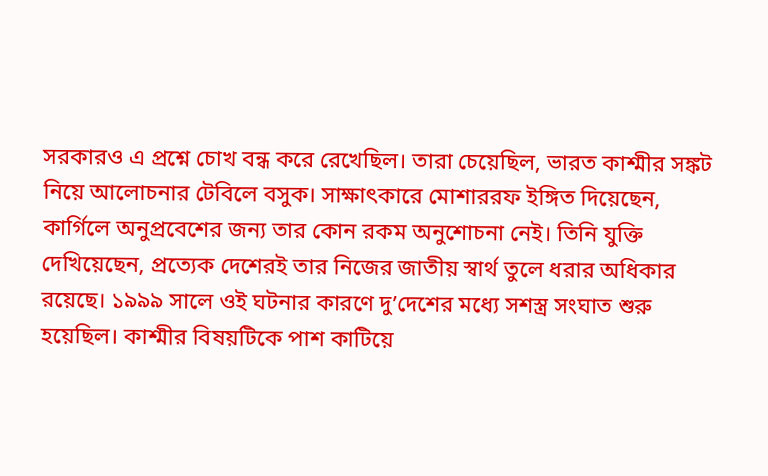সরকারও এ প্রশ্নে চোখ বন্ধ করে রেখেছিল। তারা চেয়েছিল, ভারত কাশ্মীর সঙ্কট নিয়ে আলোচনার টেবিলে বসুক। সাক্ষাৎকারে মোশাররফ ইঙ্গিত দিয়েছেন, কার্গিলে অনুপ্রবেশের জন্য তার কোন রকম অনুশোচনা নেই। তিনি যুক্তি দেখিয়েছেন, প্রত্যেক দেশেরই তার নিজের জাতীয় স্বার্থ তুলে ধরার অধিকার রয়েছে। ১৯৯৯ সালে ওই ঘটনার কারণে দু’দেশের মধ্যে সশস্ত্র সংঘাত শুরু হয়েছিল। কাশ্মীর বিষয়টিকে পাশ কাটিয়ে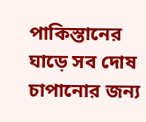পাকিস্তানের ঘাড়ে সব দোষ চাপানোর জন্য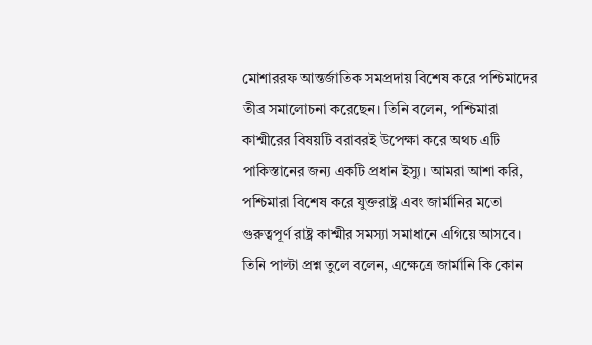মোশাররফ আন্তর্জাতিক সমপ্রদায় বিশেষ করে পশ্চিমাদের তীব্র সমালোচনা করেছেন। তিনি বলেন, পশ্চিমারা কাশ্মীরের বিষয়টি বরাবরই উপেক্ষা করে অথচ এটি পাকিস্তানের জন্য একটি প্রধান ইস্যু। আমরা আশা করি, পশ্চিমারা বিশেষ করে যুক্তরাষ্ট্র এবং জার্মানির মতো গুরুত্বপূর্ণ রাষ্ট্র কাশ্মীর সমস্যা সমাধানে এগিয়ে আসবে। তিনি পাল্টা প্রশ্ন তুলে বলেন, এক্ষেত্রে জার্মানি কি কোন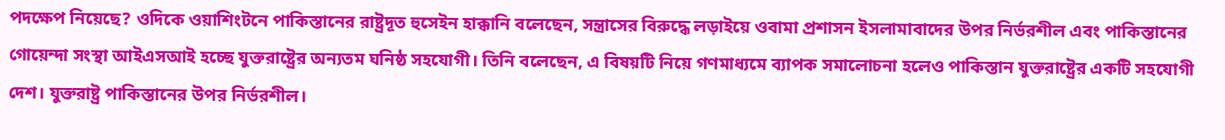পদক্ষেপ নিয়েছে? ওদিকে ওয়াশিংটনে পাকিস্তানের রাষ্ট্রদূত হুসেইন হাক্কানি বলেছেন, সন্ত্রাসের বিরুদ্ধে লড়াইয়ে ওবামা প্রশাসন ইসলামাবাদের উপর নির্ভরশীল এবং পাকিস্তানের গোয়েন্দা সংস্থা আইএসআই হচ্ছে যুক্তরাষ্ট্রের অন্যতম ঘনিষ্ঠ সহযোগী। তিনি বলেছেন, এ বিষয়টি নিয়ে গণমাধ্যমে ব্যাপক সমালোচনা হলেও পাকিস্তান যুক্তরাষ্ট্রের একটি সহযোগী দেশ। যুক্তরাষ্ট্র পাকিস্তানের উপর নির্ভরশীল।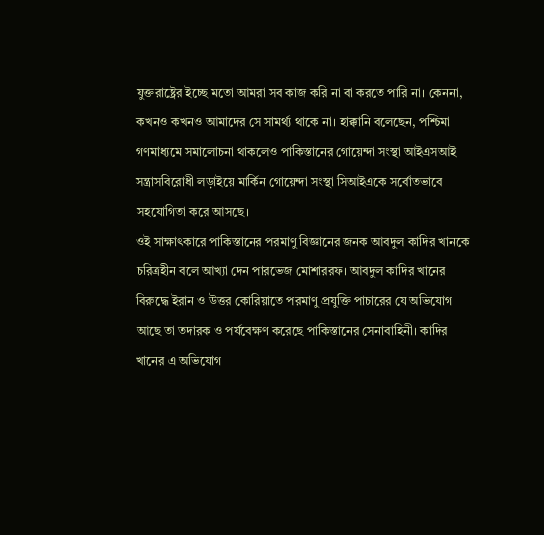যুক্তরাষ্ট্রের ইচ্ছে মতো আমরা সব কাজ করি না বা করতে পারি না। কেননা, কখনও কখনও আমাদের সে সামর্থ্য থাকে না। হাক্কানি বলেছেন, পশ্চিমা গণমাধ্যমে সমালোচনা থাকলেও পাকিস্তানের গোয়েন্দা সংস্থা আইএসআই সন্ত্রাসবিরোধী লড়াইয়ে মার্কিন গোয়েন্দা সংস্থা সিআইএকে সর্বোতভাবে সহযোগিতা করে আসছে।
ওই সাক্ষাৎকারে পাকিস্তানের পরমাণু বিজ্ঞানের জনক আবদুল কাদির খানকে চরিত্রহীন বলে আখ্যা দেন পারভেজ মোশাররফ। আবদুল কাদির খানের বিরুদ্ধে ইরান ও উত্তর কোরিয়াতে পরমাণু প্রযুক্তি পাচারের যে অভিযোগ আছে তা তদারক ও পর্যবেক্ষণ করেছে পাকিস্তানের সেনাবাহিনী। কাদির খানের এ অভিযোগ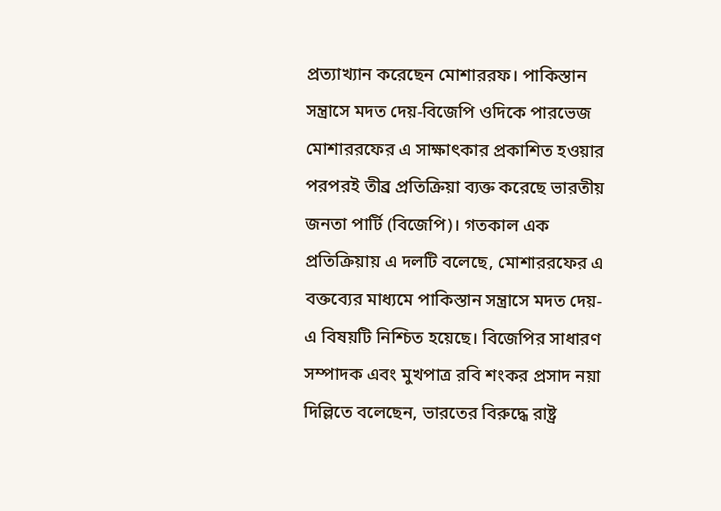প্রত্যাখ্যান করেছেন মোশাররফ। পাকিস্তান সন্ত্রাসে মদত দেয়-বিজেপি ওদিকে পারভেজ মোশাররফের এ সাক্ষাৎকার প্রকাশিত হওয়ার পরপরই তীব্র প্রতিক্রিয়া ব্যক্ত করেছে ভারতীয় জনতা পার্টি (বিজেপি)। গতকাল এক প্রতিক্রিয়ায় এ দলটি বলেছে, মোশাররফের এ বক্তব্যের মাধ্যমে পাকিস্তান সন্ত্রাসে মদত দেয়- এ বিষয়টি নিশ্চিত হয়েছে। বিজেপির সাধারণ সম্পাদক এবং মুখপাত্র রবি শংকর প্রসাদ নয়া দিল্লিতে বলেছেন, ভারতের বিরুদ্ধে রাষ্ট্র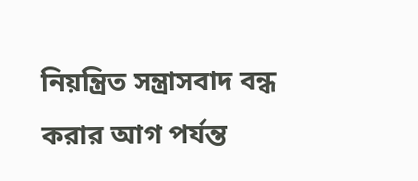নিয়ন্ত্রিত সন্ত্রাসবাদ বন্ধ করার আগ পর্যন্ত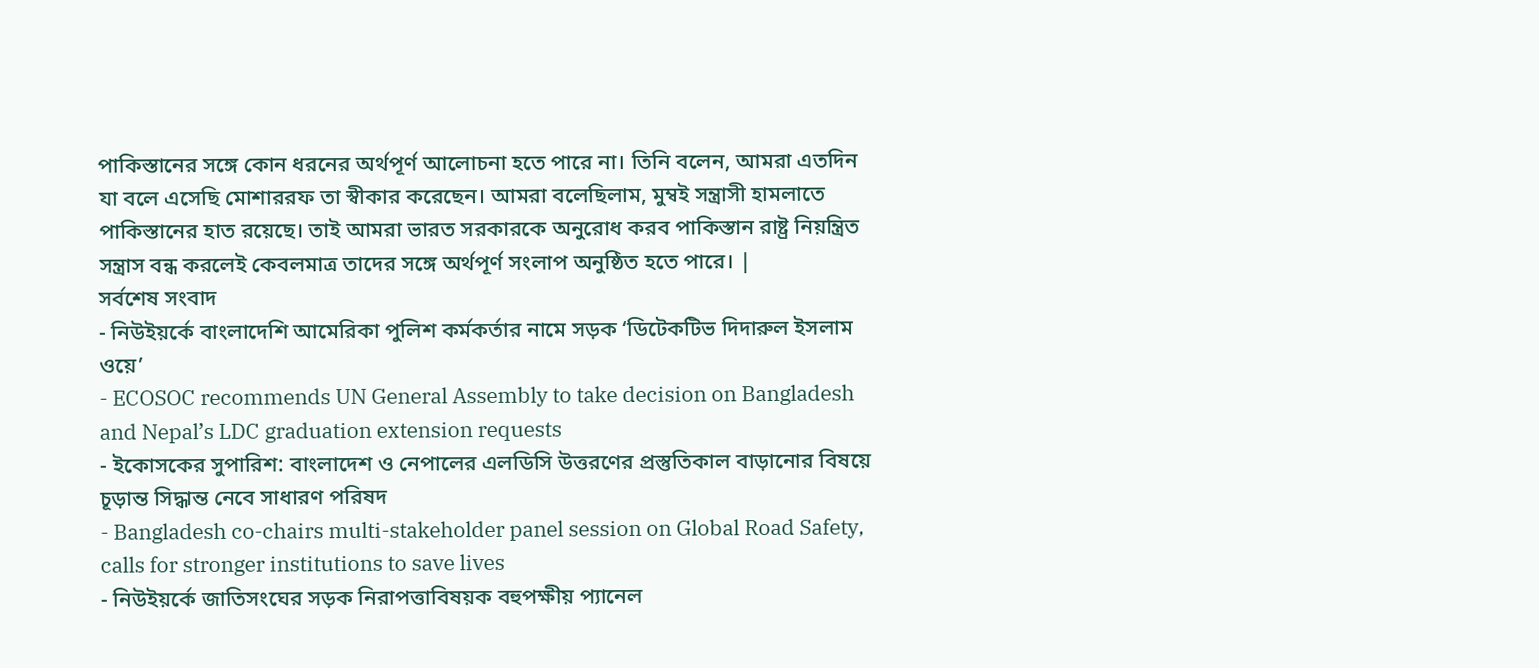পাকিস্তানের সঙ্গে কোন ধরনের অর্থপূর্ণ আলোচনা হতে পারে না। তিনি বলেন, আমরা এতদিন যা বলে এসেছি মোশাররফ তা স্বীকার করেছেন। আমরা বলেছিলাম, মুম্বই সন্ত্রাসী হামলাতে পাকিস্তানের হাত রয়েছে। তাই আমরা ভারত সরকারকে অনুরোধ করব পাকিস্তান রাষ্ট্র নিয়ন্ত্রিত সন্ত্রাস বন্ধ করলেই কেবলমাত্র তাদের সঙ্গে অর্থপূর্ণ সংলাপ অনুষ্ঠিত হতে পারে। |
সর্বশেষ সংবাদ
- নিউইয়র্কে বাংলাদেশি আমেরিকা পুলিশ কর্মকর্তার নামে সড়ক ‘ডিটেকটিভ দিদারুল ইসলাম ওয়ে’
- ECOSOC recommends UN General Assembly to take decision on Bangladesh and Nepal’s LDC graduation extension requests
- ইকোসকের সুপারিশ: বাংলাদেশ ও নেপালের এলডিসি উত্তরণের প্রস্তুতিকাল বাড়ানোর বিষয়ে চূড়ান্ত সিদ্ধান্ত নেবে সাধারণ পরিষদ
- Bangladesh co-chairs multi-stakeholder panel session on Global Road Safety, calls for stronger institutions to save lives
- নিউইয়র্কে জাতিসংঘের সড়ক নিরাপত্তাবিষয়ক বহুপক্ষীয় প্যানেল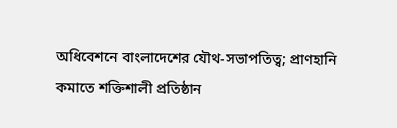অধিবেশনে বাংলাদেশের যৌথ-সভাপতিত্ব; প্রাণহানি কমাতে শক্তিশালী প্রতিষ্ঠান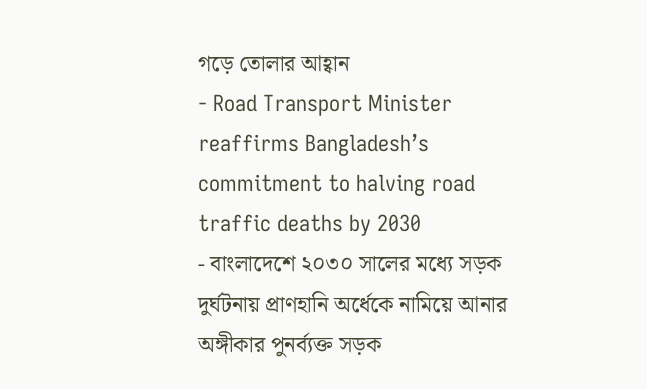গড়ে তোলার আহ্বান
- Road Transport Minister reaffirms Bangladesh’s commitment to halving road traffic deaths by 2030
- বাংলাদেশে ২০৩০ সালের মধ্যে সড়ক দুর্ঘটনায় প্রাণহানি অর্ধেকে নামিয়ে আনার অঙ্গীকার পুনর্ব্যক্ত সড়ক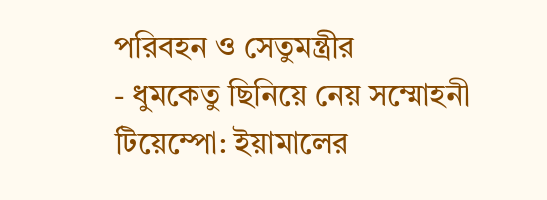পরিবহন ও সেতুমন্ত্রীর
- ধুমকেতু ছিনিয়ে নেয় সম্মোহনী টিয়েম্পো: ইয়ামালের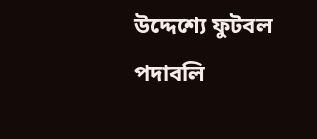উদ্দেশ্যে ফুটবল পদাবলি